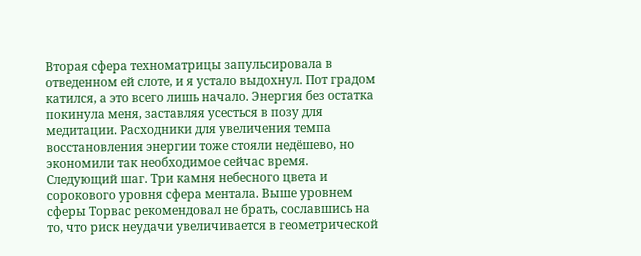Вторая сфера техноматрицы запульсировала в отведенном ей слоте, и я устало выдохнул. Пот градом катился, а это всего лишь начало. Энергия без остатка покинула меня, заставляя усесться в позу для медитации. Расходники для увеличения темпа восстановления энергии тоже стояли недёшево, но экономили так необходимое сейчас время.
Следующий шаг. Три камня небесного цвета и сорокового уровня сфера ментала. Выше уровнем сферы Торвас рекомендовал не брать, сославшись на то, что риск неудачи увеличивается в геометрической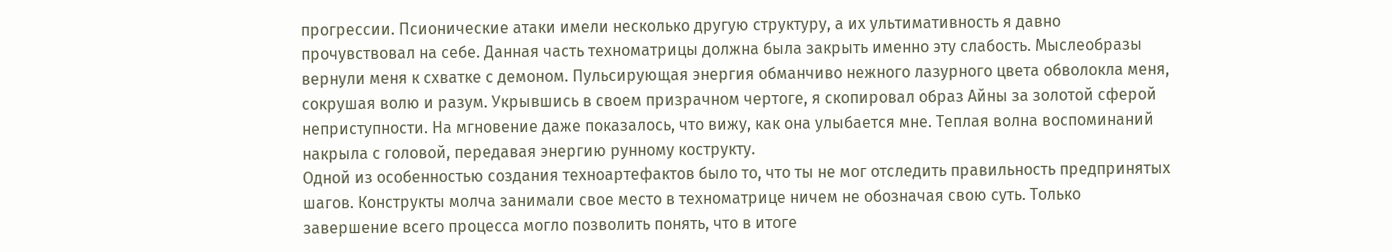прогрессии. Псионические атаки имели несколько другую структуру, а их ультимативность я давно прочувствовал на себе. Данная часть техноматрицы должна была закрыть именно эту слабость. Мыслеобразы вернули меня к схватке с демоном. Пульсирующая энергия обманчиво нежного лазурного цвета обволокла меня, сокрушая волю и разум. Укрывшись в своем призрачном чертоге, я скопировал образ Айны за золотой сферой неприступности. На мгновение даже показалось, что вижу, как она улыбается мне. Теплая волна воспоминаний накрыла с головой, передавая энергию рунному кострукту.
Одной из особенностью создания техноартефактов было то, что ты не мог отследить правильность предпринятых шагов. Конструкты молча занимали свое место в техноматрице ничем не обозначая свою суть. Только завершение всего процесса могло позволить понять, что в итоге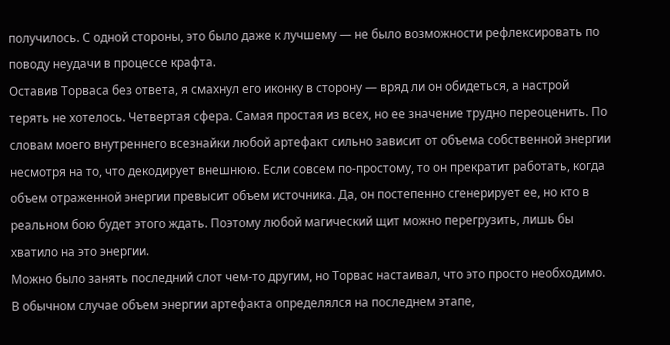получилось. С одной стороны, это было даже к лучшему — не было возможности рефлексировать по поводу неудачи в процессе крафта.
Оставив Торваса без ответа, я смахнул его иконку в сторону — вряд ли он обидеться, а настрой терять не хотелось. Четвертая сфера. Самая простая из всех, но ее значение трудно переоценить. По словам моего внутреннего всезнайки любой артефакт сильно зависит от объема собственной энергии несмотря на то, что декодирует внешнюю. Если совсем по-простому, то он прекратит работать, когда объем отраженной энергии превысит объем источника. Да, он постепенно сгенерирует ее, но кто в реальном бою будет этого ждать. Поэтому любой магический щит можно перегрузить, лишь бы хватило на это энергии.
Можно было занять последний слот чем-то другим, но Торвас настаивал, что это просто необходимо. В обычном случае объем энергии артефакта определялся на последнем этапе,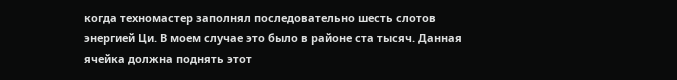когда техномастер заполнял последовательно шесть слотов энергией Ци. В моем случае это было в районе ста тысяч. Данная ячейка должна поднять этот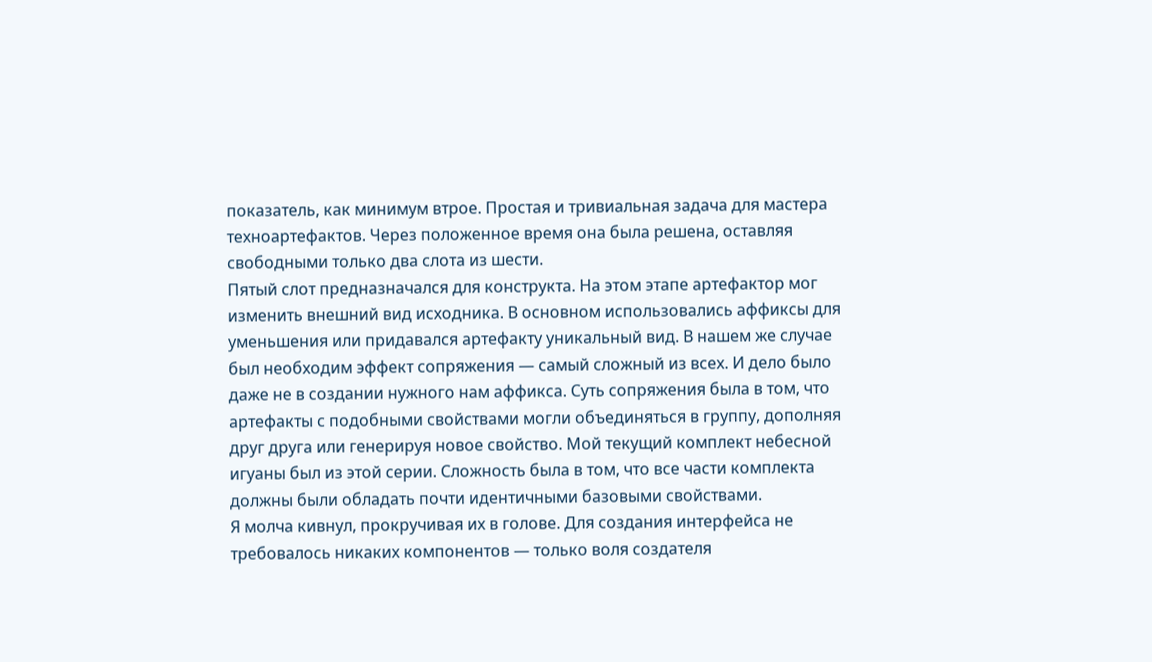показатель, как минимум втрое. Простая и тривиальная задача для мастера техноартефактов. Через положенное время она была решена, оставляя свободными только два слота из шести.
Пятый слот предназначался для конструкта. На этом этапе артефактор мог изменить внешний вид исходника. В основном использовались аффиксы для уменьшения или придавался артефакту уникальный вид. В нашем же случае был необходим эффект сопряжения — самый сложный из всех. И дело было даже не в создании нужного нам аффикса. Суть сопряжения была в том, что артефакты с подобными свойствами могли объединяться в группу, дополняя друг друга или генерируя новое свойство. Мой текущий комплект небесной игуаны был из этой серии. Сложность была в том, что все части комплекта должны были обладать почти идентичными базовыми свойствами.
Я молча кивнул, прокручивая их в голове. Для создания интерфейса не требовалось никаких компонентов — только воля создателя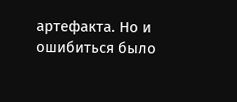артефакта. Но и ошибиться было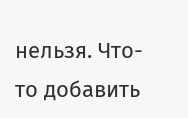нельзя. Что-то добавить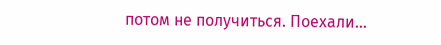потом не получиться. Поехали…